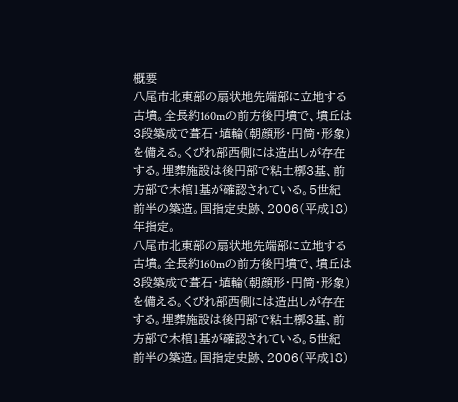概要
八尾市北東部の扇状地先端部に立地する古墳。全長約160mの前方後円墳で、墳丘は3段築成で葺石・埴輪(朝顔形・円筒・形象)を備える。くびれ部西側には造出しが存在する。埋葬施設は後円部で粘土槨3基、前方部で木棺1基が確認されている。5世紀前半の築造。国指定史跡、2006(平成18)年指定。
八尾市北東部の扇状地先端部に立地する古墳。全長約160mの前方後円墳で、墳丘は3段築成で葺石・埴輪(朝顔形・円筒・形象)を備える。くびれ部西側には造出しが存在する。埋葬施設は後円部で粘土槨3基、前方部で木棺1基が確認されている。5世紀前半の築造。国指定史跡、2006(平成18)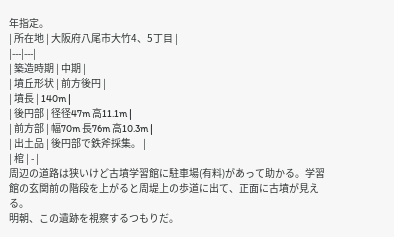年指定。
| 所在地 | 大阪府八尾市大竹4、5丁目 |
|---|---|
| 築造時期 | 中期 |
| 墳丘形状 | 前方後円 |
| 墳長 | 140m |
| 後円部 | 径径47m 高11.1m |
| 前方部 | 幅70m 長76m 高10.3m |
| 出土品 | 後円部で鉄斧採集。 |
| 棺 | - |
周辺の道路は狭いけど古墳学習館に駐車場(有料)があって助かる。学習館の玄関前の階段を上がると周堤上の歩道に出て、正面に古墳が見える。
明朝、この遺跡を視察するつもりだ。